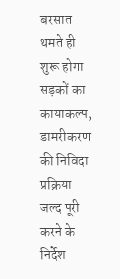बरसात थमते ही शुरू होगा सड़कों का कायाकल्प, डामरीकरण की निविदा प्रक्रिया जल्द पूरी करने के निर्देश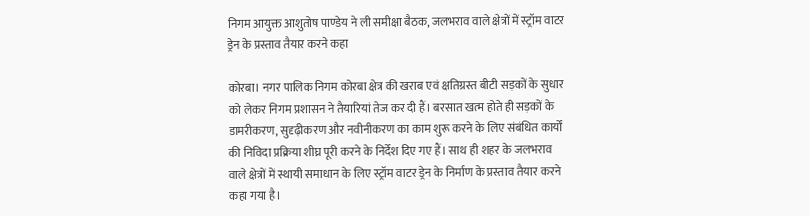निगम आयुक्त आशुतोष पाण्डेय ने ली समीक्षा बैठक, जलभराव वाले क्षेत्रों में स्ट्रॉम वाटर ड्रेन के प्रस्ताव तैयार करने कहा

कोरबा। नगर पालिक निगम कोरबा क्षेत्र की खराब एवं क्षतिग्रस्त बीटी सड़कों के सुधार को लेकर निगम प्रशासन ने तैयारियां तेज कर दी हैं। बरसात खत्म होते ही सड़कों के डामरीकरण, सुदृढ़ीकरण और नवीनीकरण का काम शुरू करने के लिए संबंधित कार्यों की निविदा प्रक्रिया शीघ्र पूरी करने के निर्देश दिए गए हैं। साथ ही शहर के जलभराव वाले क्षेत्रों में स्थायी समाधान के लिए स्ट्रॉम वाटर ड्रेन के निर्माण के प्रस्ताव तैयार करने कहा गया है।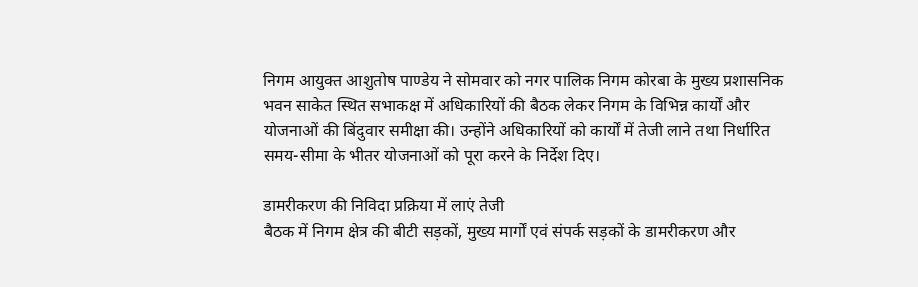निगम आयुक्त आशुतोष पाण्डेय ने सोमवार को नगर पालिक निगम कोरबा के मुख्य प्रशासनिक भवन साकेत स्थित सभाकक्ष में अधिकारियों की बैठक लेकर निगम के विभिन्न कार्यों और योजनाओं की बिंदुवार समीक्षा की। उन्होंने अधिकारियों को कार्यों में तेजी लाने तथा निर्धारित समय-सीमा के भीतर योजनाओं को पूरा करने के निर्देश दिए।

डामरीकरण की निविदा प्रक्रिया में लाएं तेजी
बैठक में निगम क्षेत्र की बीटी सड़कों, मुख्य मार्गों एवं संपर्क सड़कों के डामरीकरण और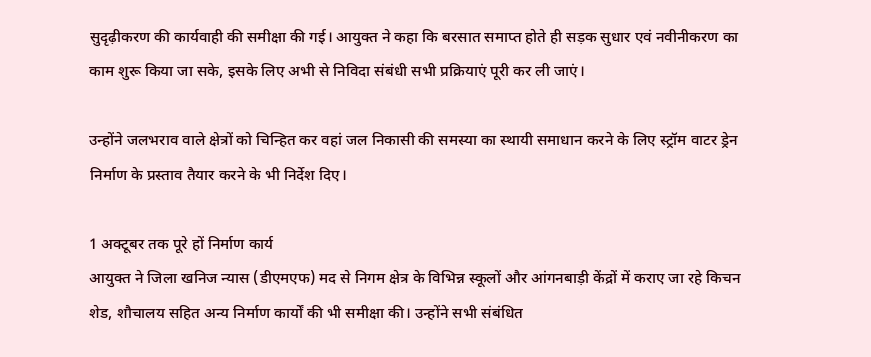सुदृढ़ीकरण की कार्यवाही की समीक्षा की गई। आयुक्त ने कहा कि बरसात समाप्त होते ही सड़क सुधार एवं नवीनीकरण का काम शुरू किया जा सके, इसके लिए अभी से निविदा संबंधी सभी प्रक्रियाएं पूरी कर ली जाएं।

उन्होंने जलभराव वाले क्षेत्रों को चिन्हित कर वहां जल निकासी की समस्या का स्थायी समाधान करने के लिए स्ट्रॉम वाटर ड्रेन निर्माण के प्रस्ताव तैयार करने के भी निर्देश दिए।

1 अक्टूबर तक पूरे हों निर्माण कार्य
आयुक्त ने जिला खनिज न्यास (डीएमएफ) मद से निगम क्षेत्र के विभिन्न स्कूलों और आंगनबाड़ी केंद्रों में कराए जा रहे किचन शेड, शौचालय सहित अन्य निर्माण कार्यों की भी समीक्षा की। उन्होंने सभी संबंधित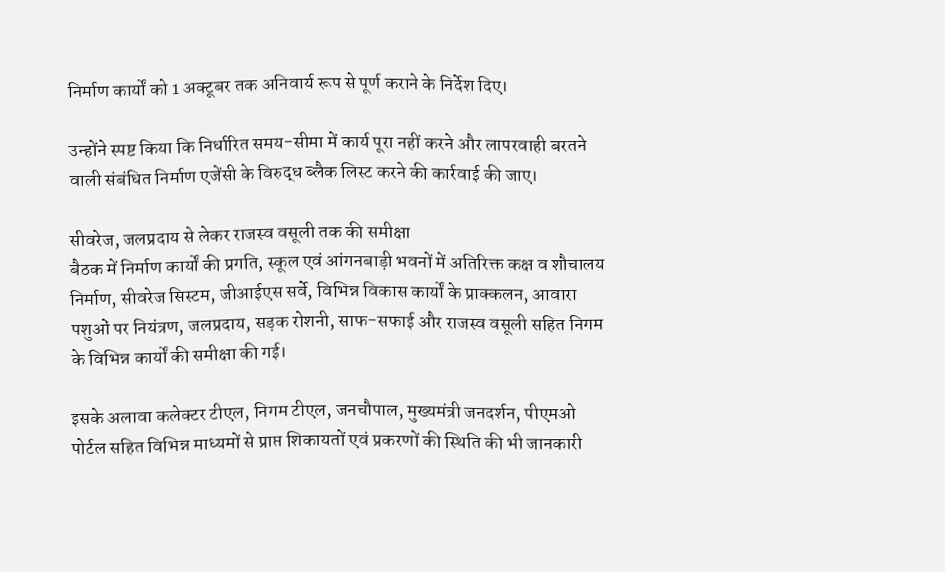निर्माण कार्यों को 1 अक्टूबर तक अनिवार्य रूप से पूर्ण कराने के निर्देश दिए।

उन्होंने स्पष्ट किया कि निर्धारित समय-सीमा में कार्य पूरा नहीं करने और लापरवाही बरतने वाली संबंधित निर्माण एजेंसी के विरुद्ध ब्लैक लिस्ट करने की कार्रवाई की जाए।

सीवरेज, जलप्रदाय से लेकर राजस्व वसूली तक की समीक्षा
बैठक में निर्माण कार्यों की प्रगति, स्कूल एवं आंगनबाड़ी भवनों में अतिरिक्त कक्ष व शौचालय निर्माण, सीवरेज सिस्टम, जीआईएस सर्वे, विभिन्न विकास कार्यों के प्राक्कलन, आवारा पशुओं पर नियंत्रण, जलप्रदाय, सड़क रोशनी, साफ-सफाई और राजस्व वसूली सहित निगम के विभिन्न कार्यों की समीक्षा की गई।

इसके अलावा कलेक्टर टीएल, निगम टीएल, जनचौपाल, मुख्यमंत्री जनदर्शन, पीएमओ पोर्टल सहित विभिन्न माध्यमों से प्राप्त शिकायतों एवं प्रकरणों की स्थिति की भी जानकारी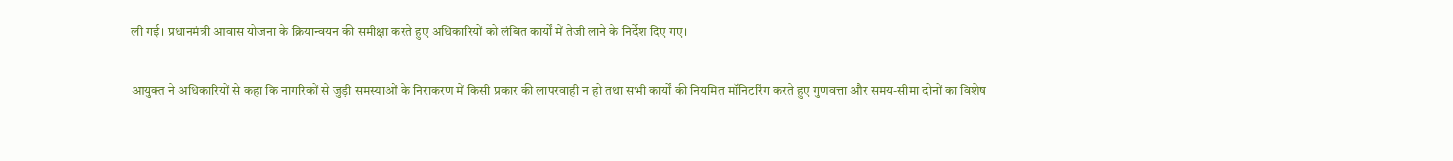ली गई। प्रधानमंत्री आवास योजना के क्रियान्वयन की समीक्षा करते हुए अधिकारियों को लंबित कार्यों में तेजी लाने के निर्देश दिए गए।

आयुक्त ने अधिकारियों से कहा कि नागरिकों से जुड़ी समस्याओं के निराकरण में किसी प्रकार की लापरवाही न हो तथा सभी कार्यों की नियमित मॉनिटरिंग करते हुए गुणवत्ता और समय-सीमा दोनों का विशेष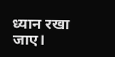ध्यान रखा जाए।